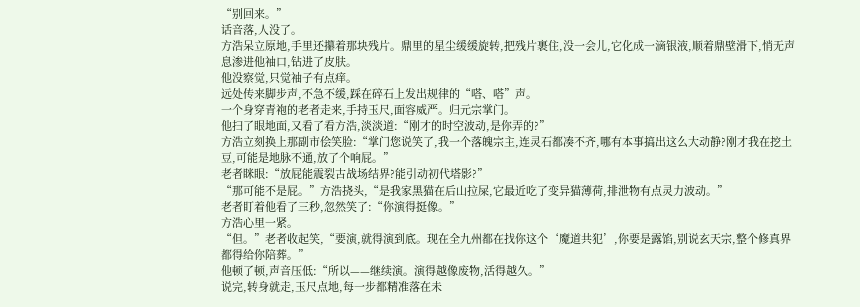“别回来。”
话音落,人没了。
方浩呆立原地,手里还攥着那块残片。鼎里的星尘缓缓旋转,把残片裹住,没一会儿,它化成一滴银液,顺着鼎壁滑下,悄无声息渗进他袖口,钻进了皮肤。
他没察觉,只觉袖子有点痒。
远处传来脚步声,不急不缓,踩在碎石上发出规律的“嗒、嗒”声。
一个身穿青袍的老者走来,手持玉尺,面容威严。归元宗掌门。
他扫了眼地面,又看了看方浩,淡淡道:“刚才的时空波动,是你弄的?”
方浩立刻换上那副市侩笑脸:“掌门您说笑了,我一个落魄宗主,连灵石都凑不齐,哪有本事搞出这么大动静?刚才我在挖土豆,可能是地脉不通,放了个响屁。”
老者眯眼:“放屁能震裂古战场结界?能引动初代塔影?”
“那可能不是屁。”方浩挠头,“是我家黑猫在后山拉屎,它最近吃了变异猫薄荷,排泄物有点灵力波动。”
老者盯着他看了三秒,忽然笑了:“你演得挺像。”
方浩心里一紧。
“但。”老者收起笑,“要演,就得演到底。现在全九州都在找你这个‘魔道共犯’,你要是露馅,别说玄天宗,整个修真界都得给你陪葬。”
他顿了顿,声音压低:“所以——继续演。演得越像废物,活得越久。”
说完,转身就走,玉尺点地,每一步都精准落在未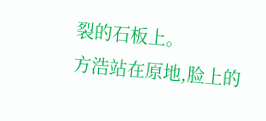裂的石板上。
方浩站在原地,脸上的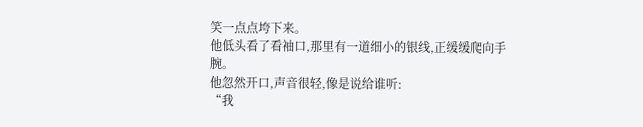笑一点点垮下来。
他低头看了看袖口,那里有一道细小的银线,正缓缓爬向手腕。
他忽然开口,声音很轻,像是说给谁听:
“我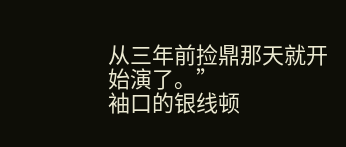从三年前捡鼎那天就开始演了。”
袖口的银线顿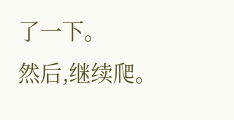了一下。
然后,继续爬。